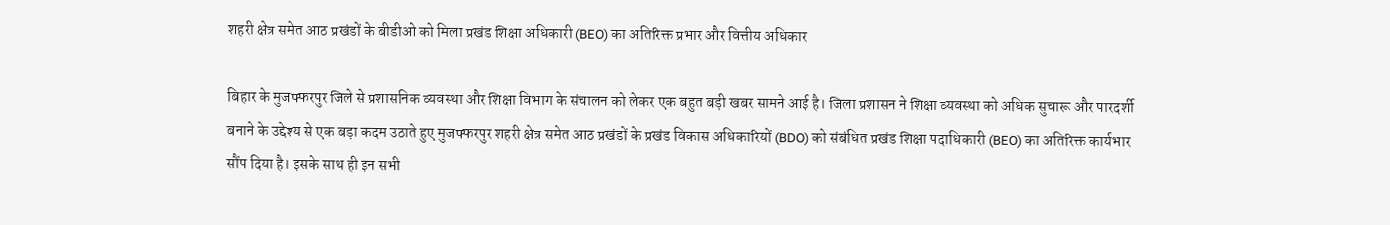शहरी क्षेत्र समेत आठ प्रखंडों के बीडीओ को मिला प्रखंड शिक्षा अधिकारी (BEO) का अतिरिक्त प्रभार और वित्तीय अधिकार

बिहार के मुजफ्फरपुर जिले से प्रशासनिक व्यवस्था और शिक्षा विभाग के संचालन को लेकर एक बहुत बड़ी खबर सामने आई है। जिला प्रशासन ने शिक्षा व्यवस्था को अधिक सुचारू और पारदर्शी बनाने के उद्देश्य से एक बड़ा कदम उठाते हुए मुजफ्फरपुर शहरी क्षेत्र समेत आठ प्रखंडों के प्रखंड विकास अधिकारियों (BDO) को संबंधित प्रखंड शिक्षा पदाधिकारी (BEO) का अतिरिक्त कार्यभार सौंप दिया है। इसके साथ ही इन सभी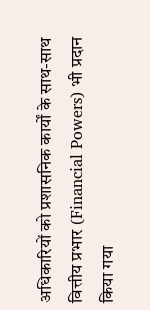अधिकारियों को प्रशासनिक कार्यों के साथ-साथ वित्तीय प्रभार (Financial Powers) भी प्रदान किया गया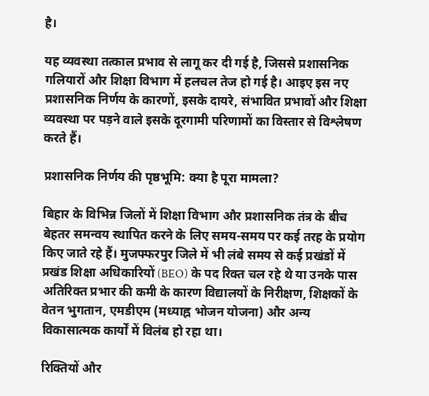है।

यह व्यवस्था तत्काल प्रभाव से लागू कर दी गई है, जिससे प्रशासनिक गलियारों और शिक्षा विभाग में हलचल तेज हो गई है। आइए इस नए प्रशासनिक निर्णय के कारणों, इसके दायरे, संभावित प्रभावों और शिक्षा व्यवस्था पर पड़ने वाले इसके दूरगामी परिणामों का विस्तार से विश्लेषण करते हैं।

प्रशासनिक निर्णय की पृष्ठभूमि: क्या है पूरा मामला?

बिहार के विभिन्न जिलों में शिक्षा विभाग और प्रशासनिक तंत्र के बीच बेहतर समन्वय स्थापित करने के लिए समय-समय पर कई तरह के प्रयोग किए जाते रहे हैं। मुजफ्फरपुर जिले में भी लंबे समय से कई प्रखंडों में प्रखंड शिक्षा अधिकारियों (BEO) के पद रिक्त चल रहे थे या उनके पास अतिरिक्त प्रभार की कमी के कारण विद्यालयों के निरीक्षण, शिक्षकों के वेतन भुगतान, एमडीएम (मध्याह्न भोजन योजना) और अन्य विकासात्मक कार्यों में विलंब हो रहा था।

रिक्तियों और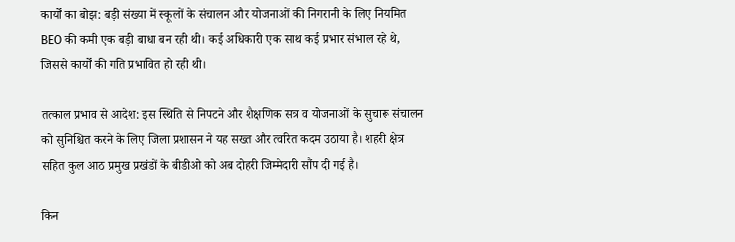कार्यों का बोझ: बड़ी संख्या में स्कूलों के संचालन और योजनाओं की निगरानी के लिए नियमित BEO की कमी एक बड़ी बाधा बन रही थी। कई अधिकारी एक साथ कई प्रभार संभाल रहे थे, जिससे कार्यों की गति प्रभावित हो रही थी।

तत्काल प्रभाव से आदेश: इस स्थिति से निपटने और शैक्षणिक सत्र व योजनाओं के सुचारू संचालन को सुनिश्चित करने के लिए जिला प्रशासन ने यह सख्त और त्वरित कदम उठाया है। शहरी क्षेत्र सहित कुल आठ प्रमुख प्रखंडों के बीडीओ को अब दोहरी जिम्मेदारी सौंप दी गई है।

किन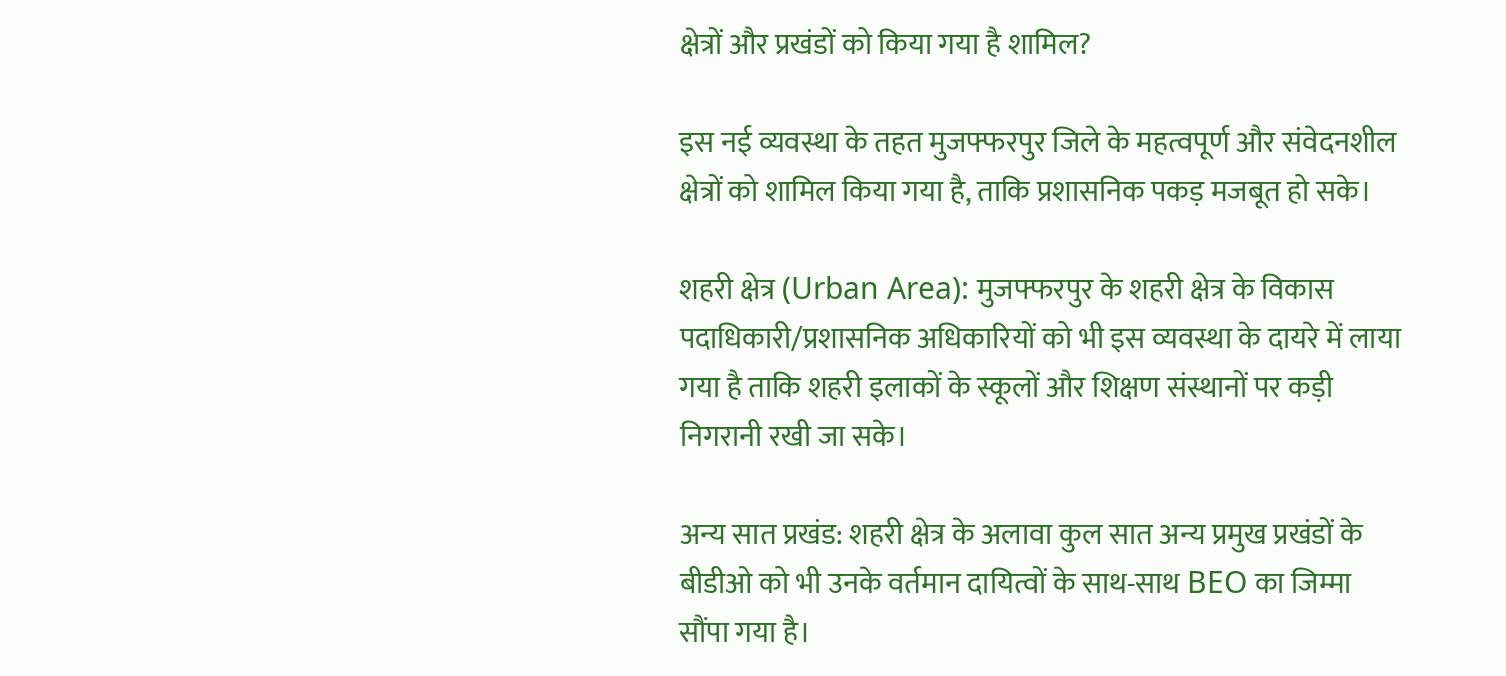क्षेत्रों और प्रखंडों को किया गया है शामिल?

इस नई व्यवस्था के तहत मुजफ्फरपुर जिले के महत्वपूर्ण और संवेदनशील क्षेत्रों को शामिल किया गया है, ताकि प्रशासनिक पकड़ मजबूत हो सके।

शहरी क्षेत्र (Urban Area): मुजफ्फरपुर के शहरी क्षेत्र के विकास पदाधिकारी/प्रशासनिक अधिकारियों को भी इस व्यवस्था के दायरे में लाया गया है ताकि शहरी इलाकों के स्कूलों और शिक्षण संस्थानों पर कड़ी निगरानी रखी जा सके।

अन्य सात प्रखंड: शहरी क्षेत्र के अलावा कुल सात अन्य प्रमुख प्रखंडों के बीडीओ को भी उनके वर्तमान दायित्वों के साथ-साथ BEO का जिम्मा सौंपा गया है।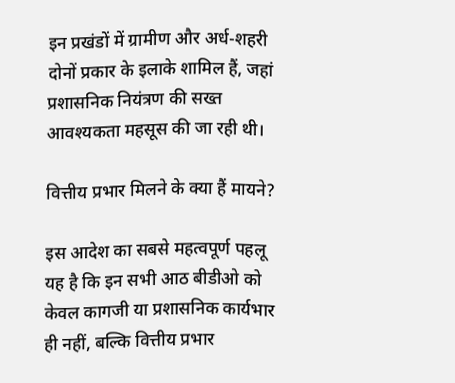इन प्रखंडों में ग्रामीण और अर्ध-शहरी दोनों प्रकार के इलाके शामिल हैं, जहां प्रशासनिक नियंत्रण की सख्त आवश्यकता महसूस की जा रही थी।

वित्तीय प्रभार मिलने के क्या हैं मायने?

इस आदेश का सबसे महत्वपूर्ण पहलू यह है कि इन सभी आठ बीडीओ को केवल कागजी या प्रशासनिक कार्यभार ही नहीं, बल्कि वित्तीय प्रभार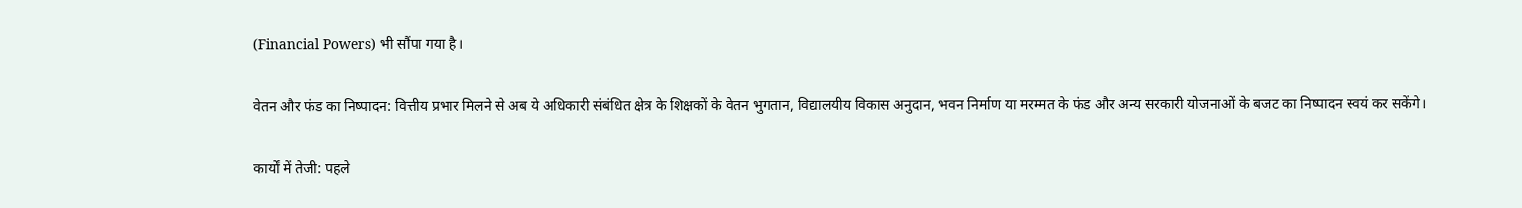(Financial Powers) भी सौंपा गया है।

वेतन और फंड का निष्पादन: वित्तीय प्रभार मिलने से अब ये अधिकारी संबंधित क्षेत्र के शिक्षकों के वेतन भुगतान, विद्यालयीय विकास अनुदान, भवन निर्माण या मरम्मत के फंड और अन्य सरकारी योजनाओं के बजट का निष्पादन स्वयं कर सकेंगे।

कार्यों में तेजी: पहले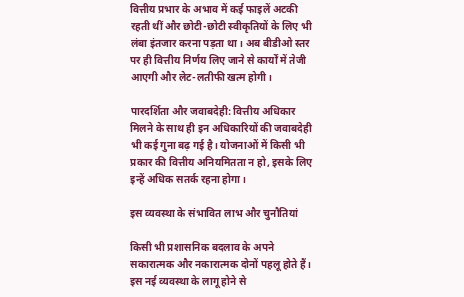वित्तीय प्रभार के अभाव में कई फाइलें अटकी रहती थीं और छोटी-छोटी स्वीकृतियों के लिए भी लंबा इंतजार करना पड़ता था। अब बीडीओ स्तर पर ही वित्तीय निर्णय लिए जाने से कार्यों में तेजी आएगी और लेट-लतीफी खत्म होगी।

पारदर्शिता और जवाबदेही: वित्तीय अधिकार मिलने के साथ ही इन अधिकारियों की जवाबदेही भी कई गुना बढ़ गई है। योजनाओं में किसी भी प्रकार की वित्तीय अनियमितता न हो, इसके लिए इन्हें अधिक सतर्क रहना होगा।

इस व्यवस्था के संभावित लाभ और चुनौतियां

किसी भी प्रशासनिक बदलाव के अपने सकारात्मक और नकारात्मक दोनों पहलू होते हैं। इस नई व्यवस्था के लागू होने से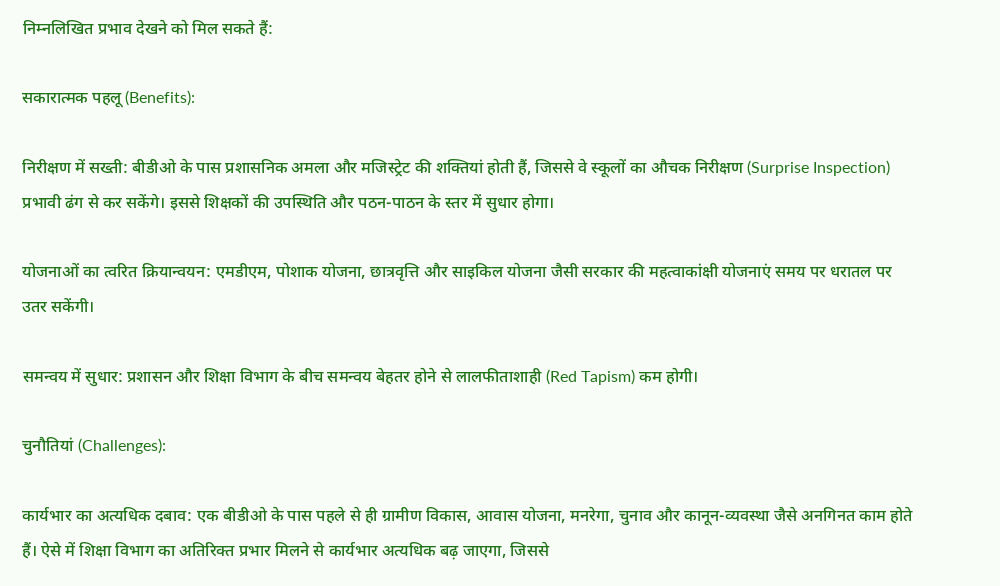निम्नलिखित प्रभाव देखने को मिल सकते हैं:

सकारात्मक पहलू (Benefits):

निरीक्षण में सख्ती: बीडीओ के पास प्रशासनिक अमला और मजिस्ट्रेट की शक्तियां होती हैं, जिससे वे स्कूलों का औचक निरीक्षण (Surprise Inspection) प्रभावी ढंग से कर सकेंगे। इससे शिक्षकों की उपस्थिति और पठन-पाठन के स्तर में सुधार होगा।

योजनाओं का त्वरित क्रियान्वयन: एमडीएम, पोशाक योजना, छात्रवृत्ति और साइकिल योजना जैसी सरकार की महत्वाकांक्षी योजनाएं समय पर धरातल पर उतर सकेंगी।

समन्वय में सुधार: प्रशासन और शिक्षा विभाग के बीच समन्वय बेहतर होने से लालफीताशाही (Red Tapism) कम होगी।

चुनौतियां (Challenges):

कार्यभार का अत्यधिक दबाव: एक बीडीओ के पास पहले से ही ग्रामीण विकास, आवास योजना, मनरेगा, चुनाव और कानून-व्यवस्था जैसे अनगिनत काम होते हैं। ऐसे में शिक्षा विभाग का अतिरिक्त प्रभार मिलने से कार्यभार अत्यधिक बढ़ जाएगा, जिससे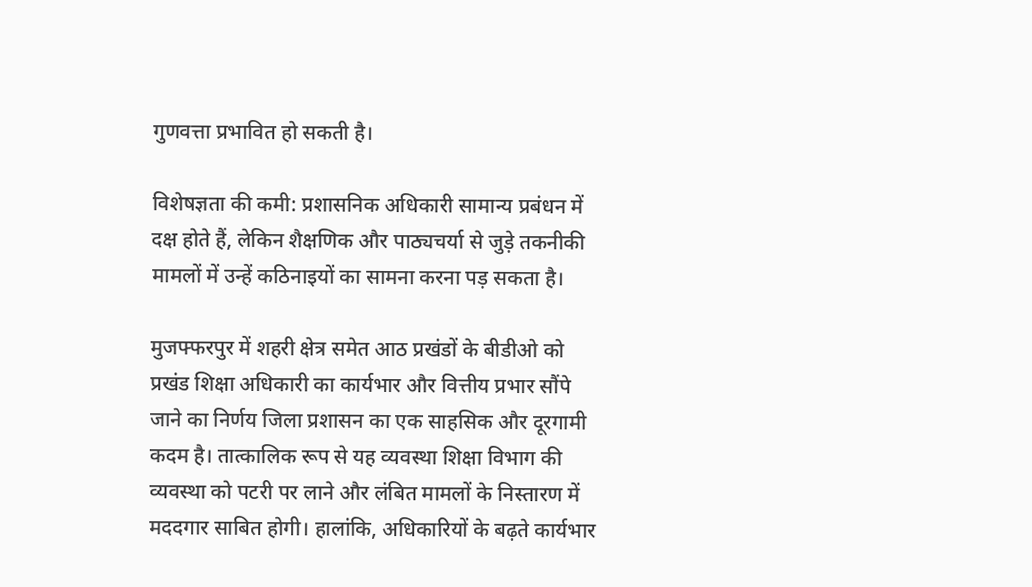गुणवत्ता प्रभावित हो सकती है।

विशेषज्ञता की कमी: प्रशासनिक अधिकारी सामान्य प्रबंधन में दक्ष होते हैं, लेकिन शैक्षणिक और पाठ्यचर्या से जुड़े तकनीकी मामलों में उन्हें कठिनाइयों का सामना करना पड़ सकता है।

मुजफ्फरपुर में शहरी क्षेत्र समेत आठ प्रखंडों के बीडीओ को प्रखंड शिक्षा अधिकारी का कार्यभार और वित्तीय प्रभार सौंपे जाने का निर्णय जिला प्रशासन का एक साहसिक और दूरगामी कदम है। तात्कालिक रूप से यह व्यवस्था शिक्षा विभाग की व्यवस्था को पटरी पर लाने और लंबित मामलों के निस्तारण में मददगार साबित होगी। हालांकि, अधिकारियों के बढ़ते कार्यभार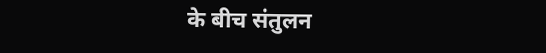के बीच संतुलन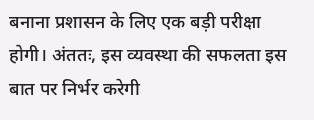बनाना प्रशासन के लिए एक बड़ी परीक्षा होगी। अंततः, इस व्यवस्था की सफलता इस बात पर निर्भर करेगी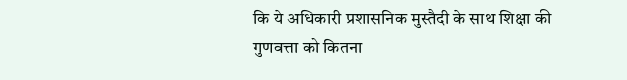कि ये अधिकारी प्रशासनिक मुस्तैदी के साथ शिक्षा की गुणवत्ता को कितना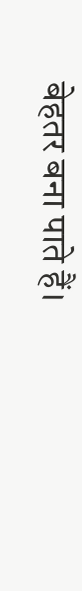बेहतर बना पाते हैं।